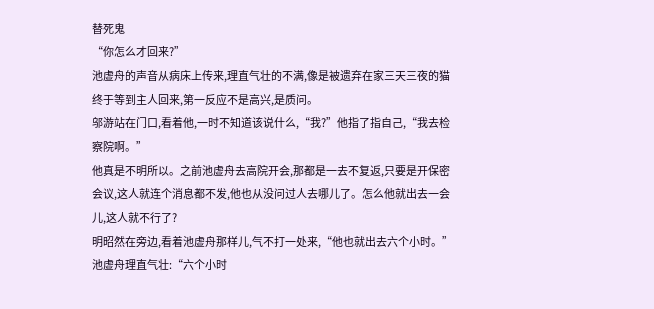替死鬼
“你怎么才回来?”
池虚舟的声音从病床上传来,理直气壮的不满,像是被遗弃在家三天三夜的猫终于等到主人回来,第一反应不是高兴,是质问。
邬游站在门口,看着他,一时不知道该说什么,“我?”他指了指自己,“我去检察院啊。”
他真是不明所以。之前池虚舟去高院开会,那都是一去不复返,只要是开保密会议,这人就连个消息都不发,他也从没问过人去哪儿了。怎么他就出去一会儿,这人就不行了?
明昭然在旁边,看着池虚舟那样儿,气不打一处来,“他也就出去六个小时。”
池虚舟理直气壮:“六个小时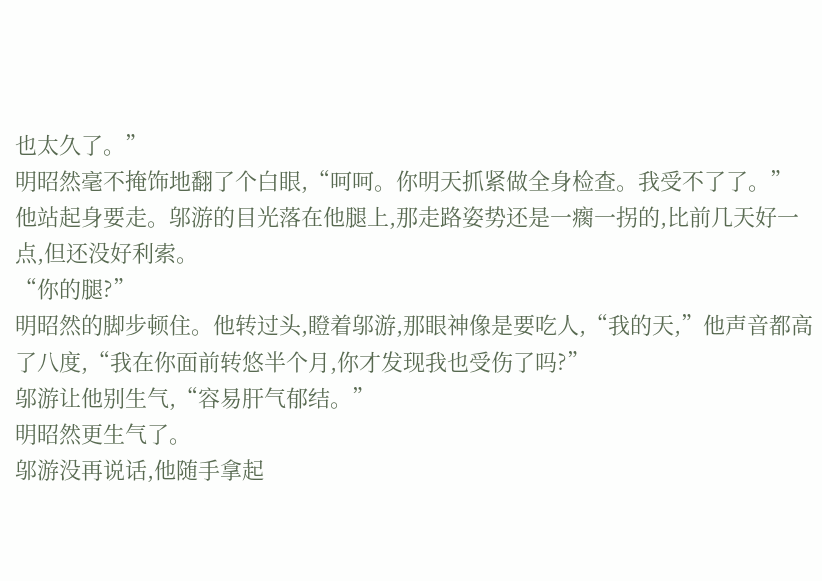也太久了。”
明昭然毫不掩饰地翻了个白眼,“呵呵。你明天抓紧做全身检查。我受不了了。”
他站起身要走。邬游的目光落在他腿上,那走路姿势还是一瘸一拐的,比前几天好一点,但还没好利索。
“你的腿?”
明昭然的脚步顿住。他转过头,瞪着邬游,那眼神像是要吃人,“我的天,”他声音都高了八度,“我在你面前转悠半个月,你才发现我也受伤了吗?”
邬游让他别生气,“容易肝气郁结。”
明昭然更生气了。
邬游没再说话,他随手拿起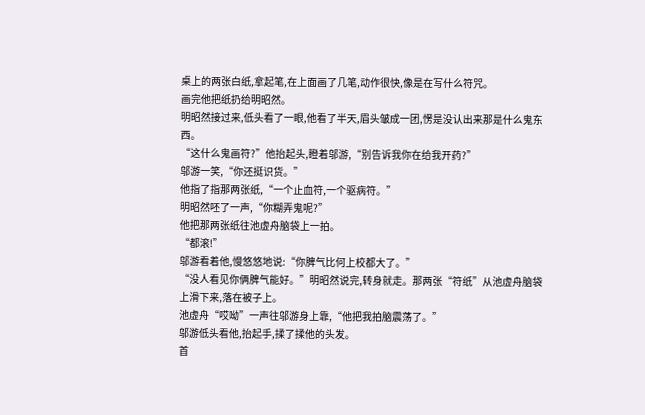桌上的两张白纸,拿起笔,在上面画了几笔,动作很快,像是在写什么符咒。
画完他把纸扔给明昭然。
明昭然接过来,低头看了一眼,他看了半天,眉头皱成一团,愣是没认出来那是什么鬼东西。
“这什么鬼画符?”他抬起头,瞪着邬游,“别告诉我你在给我开药?”
邬游一笑,“你还挺识货。”
他指了指那两张纸,“一个止血符,一个驱病符。”
明昭然呸了一声,“你糊弄鬼呢?”
他把那两张纸往池虚舟脑袋上一拍。
“都滚!”
邬游看着他,慢悠悠地说:“你脾气比何上校都大了。”
“没人看见你俩脾气能好。”明昭然说完,转身就走。那两张“符纸”从池虚舟脑袋上滑下来,落在被子上。
池虚舟“哎呦”一声往邬游身上靠,“他把我拍脑震荡了。”
邬游低头看他,抬起手,揉了揉他的头发。
首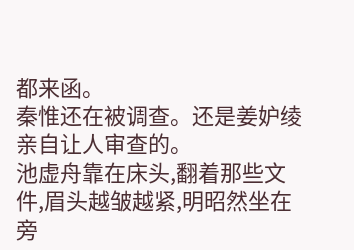都来函。
秦惟还在被调查。还是姜妒绫亲自让人审查的。
池虚舟靠在床头,翻着那些文件,眉头越皱越紧,明昭然坐在旁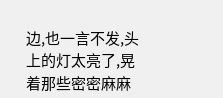边,也一言不发,头上的灯太亮了,晃着那些密密麻麻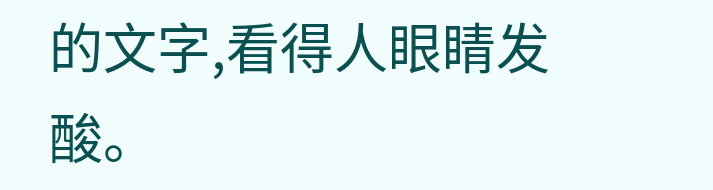的文字,看得人眼睛发酸。